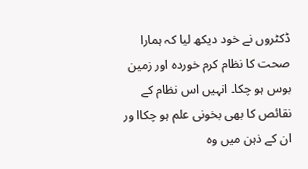ڈکٹروں نے خود دیکھ لیا کہ ہمارا صحت کا نظام کرم خوردہ اور زمین بوس ہو چکا۔ انہیں اس نظام کے نقائص کا بھی بخونی علم ہو چکاا ور ان کے ذہن میں وہ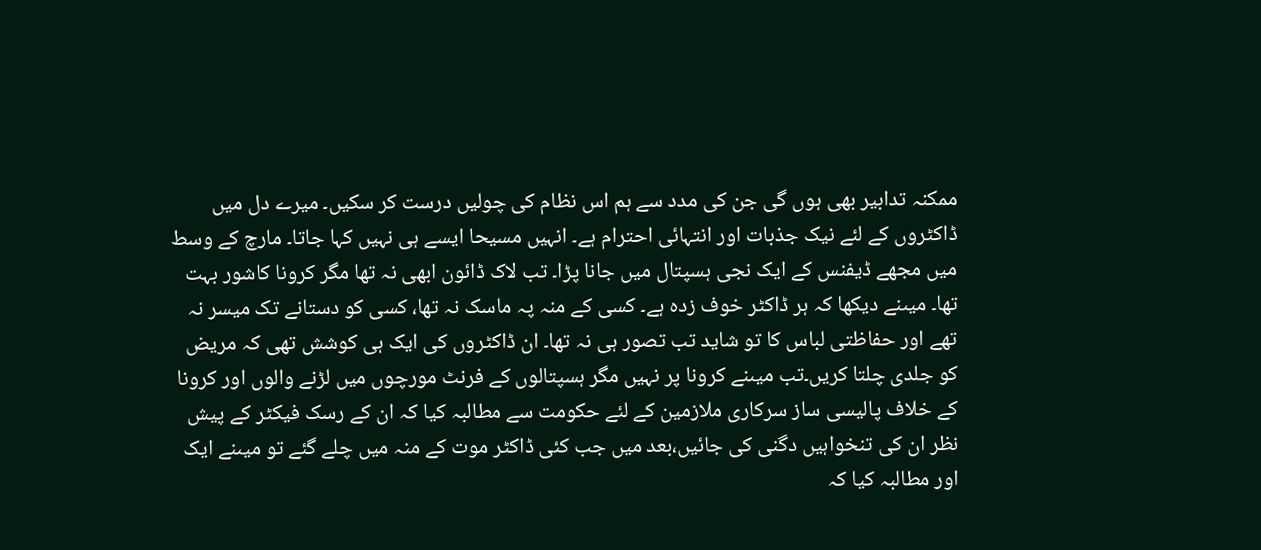ممکنہ تدابیر بھی ہوں گی جن کی مدد سے ہم اس نظام کی چولیں درست کر سکیں۔ میرے دل میں ڈاکٹروں کے لئے نیک جذبات اور انتہائی احترام ہے۔ انہیں مسیحا ایسے ہی نہیں کہا جاتا۔ مارچ کے وسط میں مجھے ڈیفنس کے ایک نجی ہسپتال میں جانا پڑا۔ تب لاک ڈائون ابھی نہ تھا مگر کرونا کاشور بہت تھا۔ میںنے دیکھا کہ ہر ڈاکٹر خوف زدہ ہے۔ کسی کے منہ پہ ماسک نہ تھا، کسی کو دستانے تک میسر نہ تھے اور حفاظتی لباس کا تو شاید تب تصور ہی نہ تھا۔ ان ڈاکٹروں کی ایک ہی کوشش تھی کہ مریض کو جلدی چلتا کریں۔تب میںنے کرونا پر نہیں مگر ہسپتالوں کے فرنٹ مورچوں میں لڑنے والوں اور کرونا کے خلاف پالیسی ساز سرکاری ملازمین کے لئے حکومت سے مطالبہ کیا کہ ان کے رسک فیکٹر کے پیش نظر ان کی تنخواہیں دگنی کی جائیں،بعد میں جب کئی ڈاکٹر موت کے منہ میں چلے گئے تو میںنے ایک اور مطالبہ کیا کہ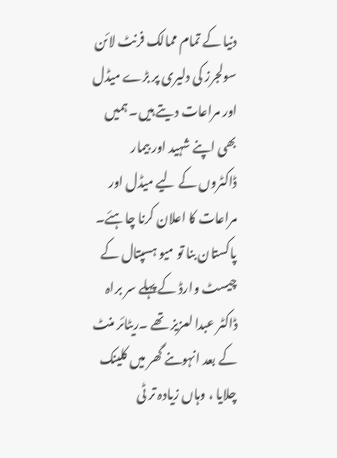دنیا کے تمام ممالک فرنٹ لائن سولجرز کی دلیری پر بڑے میڈل اور مراعات دیتے ہیں۔ ہمیں بھی اپنے شہید اور بیمار ڈاکٹروں کے لیے میڈل اور مراعات کا اعلان کرنا چاہئے۔
پاکستان بنا تو میو ہسپتال کے چیسٹ وارڈ کے پہلے سر براہ ڈاکٹر عبدا لعزیز تھے ۔ریٹائر منٹ کے بعد انہوںنے گھر میں کلینک چلایا ، وہاں زیادہ تر ٹی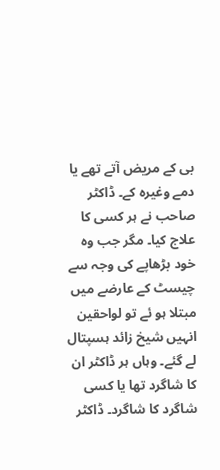بی کے مریض آتے تھے یا دمے وغیرہ کے۔ ڈاکٹر صاحب نے ہر کسی کا علاج کیا۔ مگر جب وہ خود بڑھاپے کی وجہ سے چیسٹ کے عارضے میں مبتلا ہو ئے تو لواحقین انہیں شیخ زائد ہسپتال لے گئے۔ وہاں ہر ڈاکٹر ان کا شاگرد تھا یا کسی شاگرد کا شاگرد۔ ڈاکٹر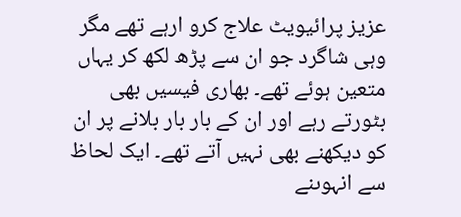عزیز پرائیویٹ علاج کرو ارہے تھے مگر وہی شاگرد جو ان سے پڑھ لکھ کر یہاں متعین ہوئے تھے۔ بھاری فیسیں بھی بٹورتے رہے اور ان کے بار بار بلانے پر ان کو دیکھنے بھی نہیں آتے تھے۔ ایک لحاظ سے انہوںنے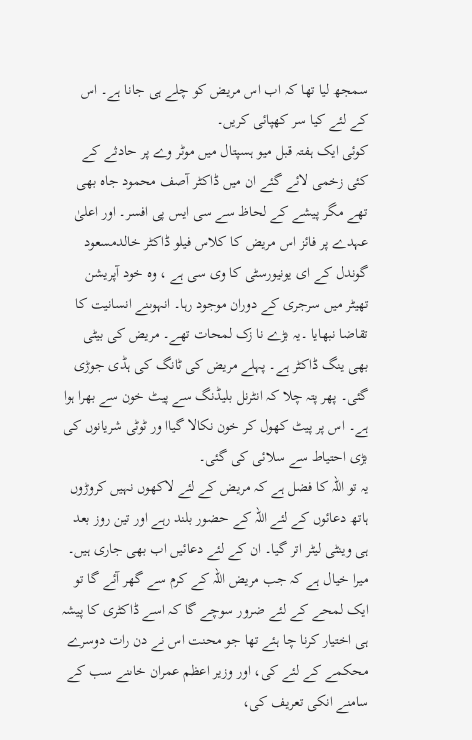سمجھ لیا تھا کہ اب اس مریض کو چلے ہی جانا ہے۔ اس کے لئے کیا سر کھپائی کریں۔
کوئی ایک ہفتہ قبل میو ہسپتال میں موٹر وے پر حادثے کے کئی زخمی لائے گئے ان میں ڈاکٹر آصف محمود جاہ بھی تھے مگر پیشے کے لحاظ سے سی ایس پی افسر۔ اور اعلیٰ عہدے پر فائز اس مریض کا کلاس فیلو ڈاکٹر خالدمسعود گوندل کے ای یونیورسٹی کا وی سی ہے ، وہ خود آپریشن تھیٹر میں سرجری کے دوران موجود رہا۔ انہوںنے انسانیت کا تقاضا نبھایا ۔یہ بڑے نا زک لمحات تھے۔ مریض کی بیٹی بھی ینگ ڈاکٹر ہے۔ پہلے مریض کی ٹانگ کی ہڈی جوڑی گئی۔ پھر پتہ چلا کہ انٹرنل بلیڈنگ سے پیٹ خون سے بھرا ہوا ہے۔ اس پر پیٹ کھول کر خون نکالا گیاا ور ٹوٹی شریانوں کی بڑی احتیاط سے سلائی کی گئی۔
یہ تو اللہ کا فضل ہے کہ مریض کے لئے لاکھوں نہیں کروڑوں ہاتھ دعائوں کے لئے اللہ کے حضور بلند رہے اور تین روز بعد ہی وینٹی لیٹر اتر گیا۔ ان کے لئے دعائیں اب بھی جاری ہیں۔ میرا خیال ہے کہ جب مریض اللہ کے کرم سے گھر آئے گا تو ایک لمحے کے لئے ضرور سوچے گا کہ اسے ڈاکٹری کا پیشہ ہی اختیار کرنا چا ہئے تھا جو محنت اس نے دن رات دوسرے محکمے کے لئے کی، اور وزیر اعظم عمران خاںنے سب کے سامنے انکی تعریف کی،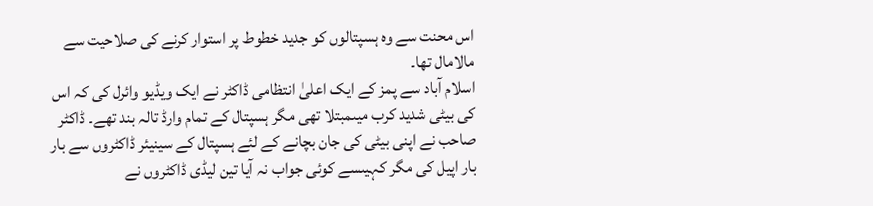اس محنت سے وہ ہسپتالوں کو جدید خطوط پر استوار کرنے کی صلاحیت سے مالامال تھا۔
اسلام آباد سے پمز کے ایک اعلیٰ انتظامی ڈاکٹر نے ایک ویڈیو وائرل کی کہ اس کی بیٹی شدید کرب میںمبتلا تھی مگر ہسپتال کے تمام وارڈ تالہ بند تھے۔ ڈاکٹر صاحب نے اپنی بیٹی کی جان بچانے کے لئے ہسپتال کے سینیئر ڈاکٹروں سے بار بار اپیل کی مگر کہیںسے کوئی جواب نہ آیا تین لیڈی ڈاکٹروں نے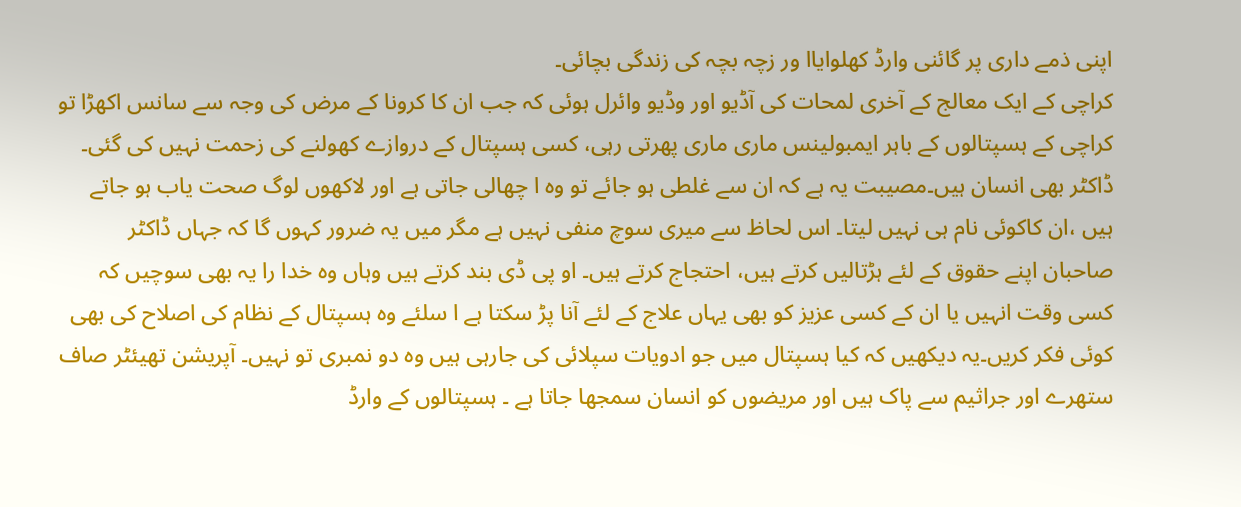اپنی ذمے داری پر گائنی وارڈ کھلوایاا ور زچہ بچہ کی زندگی بچائی۔
کراچی کے ایک معالج کے آخری لمحات کی آڈیو اور وڈیو وائرل ہوئی کہ جب ان کا کرونا کے مرض کی وجہ سے سانس اکھڑا تو کراچی کے ہسپتالوں کے باہر ایمبولینس ماری ماری پھرتی رہی، کسی ہسپتال کے دروازے کھولنے کی زحمت نہیں کی گئی۔
ڈاکٹر بھی انسان ہیں۔مصیبت یہ ہے کہ ان سے غلطی ہو جائے تو وہ ا چھالی جاتی ہے اور لاکھوں لوگ صحت یاب ہو جاتے ہیں ،ان کاکوئی نام ہی نہیں لیتا۔ اس لحاظ سے میری سوچ منفی نہیں ہے مگر میں یہ ضرور کہوں گا کہ جہاں ڈاکٹر صاحبان اپنے حقوق کے لئے ہڑتالیں کرتے ہیں، احتجاج کرتے ہیں۔ او پی ڈی بند کرتے ہیں وہاں وہ خدا را یہ بھی سوچیں کہ کسی وقت انہیں یا ان کے کسی عزیز کو بھی یہاں علاج کے لئے آنا پڑ سکتا ہے ا سلئے وہ ہسپتال کے نظام کی اصلاح کی بھی کوئی فکر کریں۔یہ دیکھیں کہ کیا ہسپتال میں جو ادویات سپلائی کی جارہی ہیں وہ دو نمبری تو نہیں۔ آپریشن تھیئٹر صاف ستھرے اور جراثیم سے پاک ہیں اور مریضوں کو انسان سمجھا جاتا ہے ۔ ہسپتالوں کے وارڈ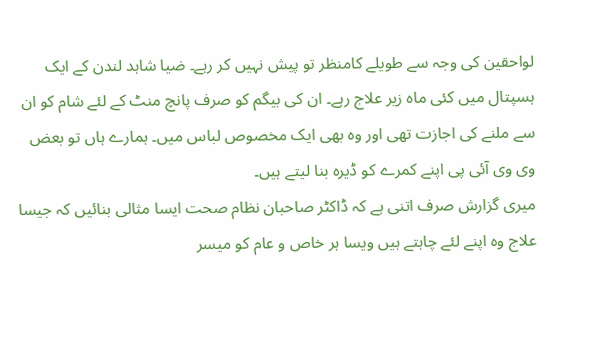لواحقین کی وجہ سے طویلے کامنظر تو پیش نہیں کر رہے۔ ضیا شاہد لندن کے ایک ہسپتال میں کئی ماہ زیر علاج رہے۔ ان کی بیگم کو صرف پانچ منٹ کے لئے شام کو ان سے ملنے کی اجازت تھی اور وہ بھی ایک مخصوص لباس میں۔ ہمارے ہاں تو بعض وی وی آئی پی اپنے کمرے کو ڈیرہ بنا لیتے ہیں۔
میری گزارش صرف اتنی ہے کہ ڈاکٹر صاحبان نظام صحت ایسا مثالی بنائیں کہ جیسا علاج وہ اپنے لئے چاہتے ہیں ویسا ہر خاص و عام کو میسر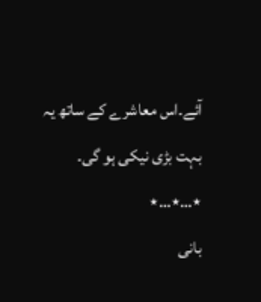آئے۔اس معاشرے کے ساتھ یہ بہت بڑی نیکی ہو گی۔
٭…٭…٭
بانی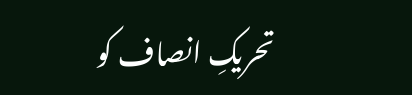تحریکِ انصاف کو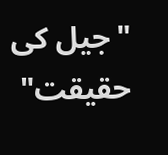"جیل کی حقیقت"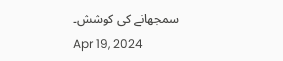سمجھانے کی کوشش۔
Apr 19, 2024